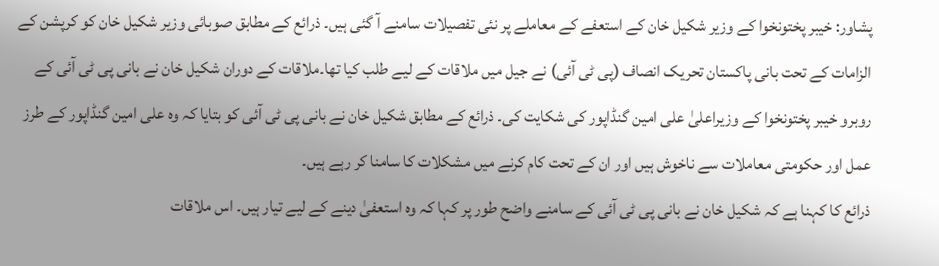پشاور: خیبر پختونخوا کے وزیر شکیل خان کے استعفے کے معاملے پر نئی تفصیلات سامنے آ گئی ہیں۔ ذرائع کے مطابق صوبائی وزیر شکیل خان کو کرپشن کے الزامات کے تحت بانی پاکستان تحریک انصاف (پی ٹی آئی) نے جیل میں ملاقات کے لیے طلب کیا تھا۔ملاقات کے دوران شکیل خان نے بانی پی ٹی آئی کے روبرو خیبر پختونخوا کے وزیراعلیٰ علی امین گنڈاپور کی شکایت کی۔ ذرائع کے مطابق شکیل خان نے بانی پی ٹی آئی کو بتایا کہ وہ علی امین گنڈاپور کے طرز عمل اور حکومتی معاملات سے ناخوش ہیں اور ان کے تحت کام کرنے میں مشکلات کا سامنا کر رہے ہیں۔
ذرائع کا کہنا ہے کہ شکیل خان نے بانی پی ٹی آئی کے سامنے واضح طور پر کہا کہ وہ استعفیٰ دینے کے لیے تیار ہیں۔ اس ملاقات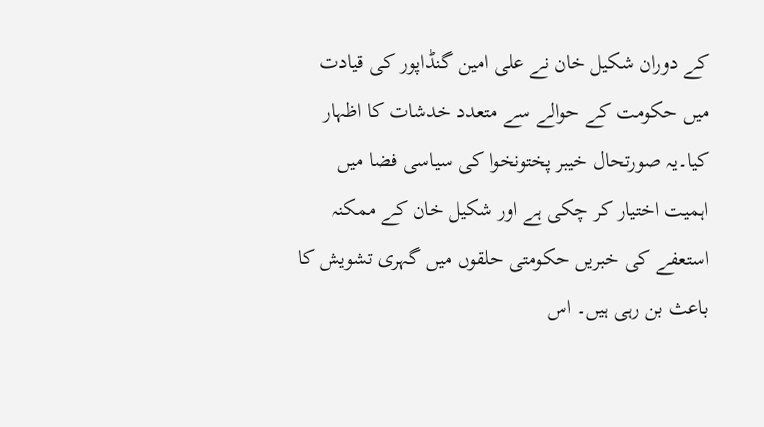کے دوران شکیل خان نے علی امین گنڈاپور کی قیادت میں حکومت کے حوالے سے متعدد خدشات کا اظہار کیا۔یہ صورتحال خیبر پختونخوا کی سیاسی فضا میں اہمیت اختیار کر چکی ہے اور شکیل خان کے ممکنہ استعفے کی خبریں حکومتی حلقوں میں گہری تشویش کا باعث بن رہی ہیں۔ اس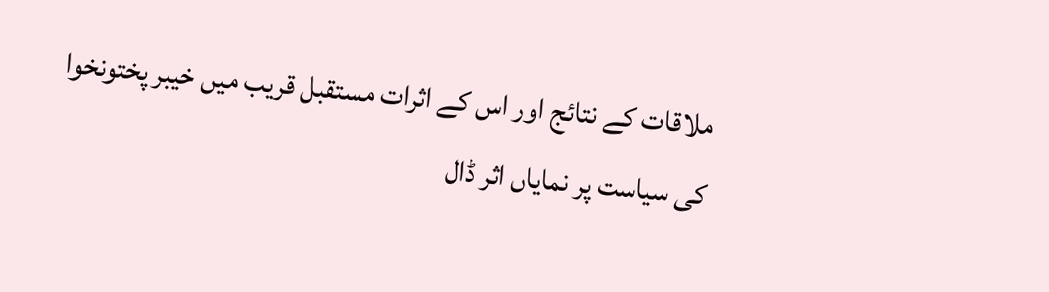ملاقات کے نتائج اور اس کے اثرات مستقبل قریب میں خیبر پختونخوا کی سیاست پر نمایاں اثر ڈال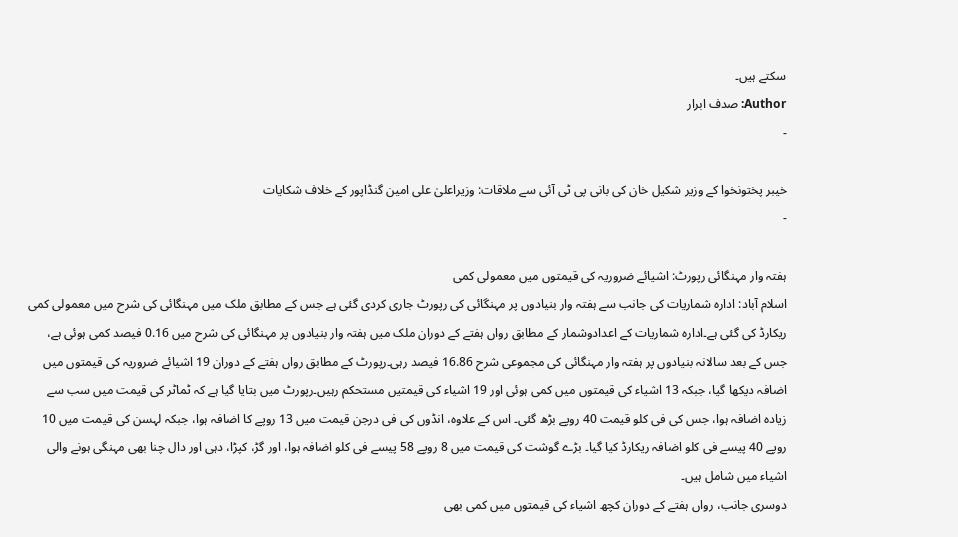سکتے ہیں۔
Author: صدف ابرار
-

خیبر پختونخوا کے وزیر شکیل خان کی بانی پی ٹی آئی سے ملاقات: وزیراعلیٰ علی امین گنڈاپور کے خلاف شکایات
-

ہفتہ وار مہنگائی رپورٹ: اشیائے ضروریہ کی قیمتوں میں معمولی کمی
اسلام آباد: ادارہ شماریات کی جانب سے ہفتہ وار بنیادوں پر مہنگائی کی رپورٹ جاری کردی گئی ہے جس کے مطابق ملک میں مہنگائی کی شرح میں معمولی کمی ریکارڈ کی گئی ہے۔ادارہ شماریات کے اعدادوشمار کے مطابق رواں ہفتے کے دوران ملک میں ہفتہ وار بنیادوں پر مہنگائی کی شرح میں 0.16 فیصد کمی ہوئی ہے، جس کے بعد سالانہ بنیادوں پر ہفتہ وار مہنگائی کی مجموعی شرح 16.86 فیصد رہی۔رپورٹ کے مطابق رواں ہفتے کے دوران 19 اشیائے ضروریہ کی قیمتوں میں اضافہ دیکھا گیا، جبکہ 13 اشیاء کی قیمتوں میں کمی ہوئی اور 19 اشیاء کی قیمتیں مستحکم رہیں۔رپورٹ میں بتایا گیا ہے کہ ٹماٹر کی قیمت میں سب سے زیادہ اضافہ ہوا، جس کی فی کلو قیمت 40 روپے بڑھ گئی۔ اس کے علاوہ، انڈوں کی فی درجن قیمت میں 13 روپے کا اضافہ ہوا، جبکہ لہسن کی قیمت میں 10 روپے 40 پیسے فی کلو اضافہ ریکارڈ کیا گیا۔ بڑے گوشت کی قیمت میں 8 روپے 58 پیسے فی کلو اضافہ ہوا، اور گڑ، کپڑا، دہی اور دال چنا بھی مہنگی ہونے والی اشیاء میں شامل ہیں۔
دوسری جانب، رواں ہفتے کے دوران کچھ اشیاء کی قیمتوں میں کمی بھی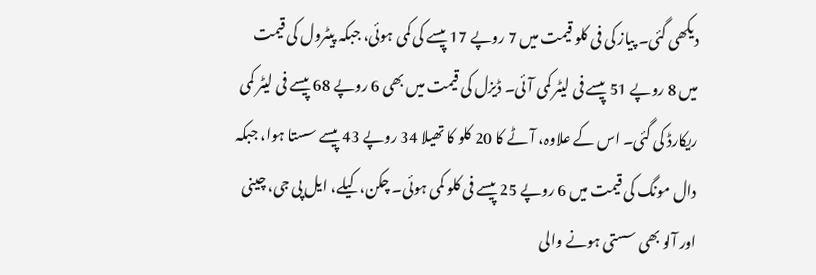دیکھی گئی۔ پیاز کی فی کلو قیمت میں 7 روپے 17 پیسے کی کمی ہوئی، جبکہ پیٹرول کی قیمت میں 8 روپے 51 پیسے فی لیٹر کمی آئی۔ ڈیزل کی قیمت میں بھی 6 روپے 68 پیسے فی لیٹر کمی ریکارڈ کی گئی۔ اس کے علاوہ، آٹے کا 20 کلو کا تھیلا 34 روپے 43 پیسے سستا ہوا، جبکہ دال مونگ کی قیمت میں 6 روپے 25 پیسے فی کلو کمی ہوئی۔ چکن، کیلے، ایل پی جی، چینی اور آلو بھی سستی ہونے والی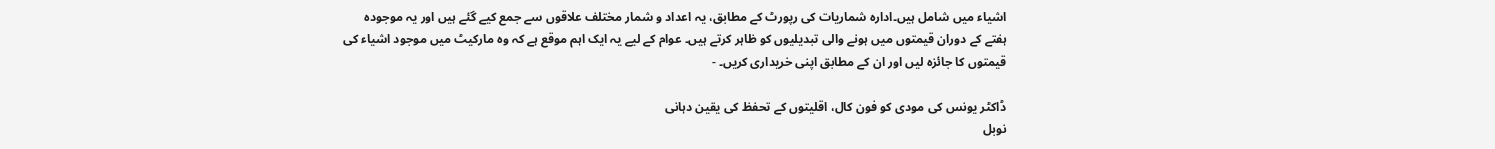اشیاء میں شامل ہیں۔ادارہ شماریات کی رپورٹ کے مطابق، یہ اعداد و شمار مختلف علاقوں سے جمع کیے گئے ہیں اور یہ موجودہ ہفتے کے دوران قیمتوں میں ہونے والی تبدیلیوں کو ظاہر کرتے ہیں۔ عوام کے لیے یہ ایک اہم موقع ہے کہ وہ مارکیٹ میں موجود اشیاء کی قیمتوں کا جائزہ لیں اور ان کے مطابق اپنی خریداری کریں۔ -

ڈاکٹر یونس کی مودی کو فون کال، اقلیتوں کے تحفظ کی یقین دہانی
نوبل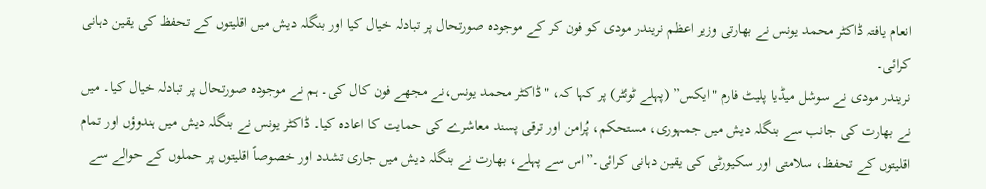انعام یافتہ ڈاکٹر محمد یونس نے بھارتی وزیر اعظم نریندر مودی کو فون کر کے موجودہ صورتحال پر تبادلہ خیال کیا اور بنگلہ دیش میں اقلیتوں کے تحفظ کی یقین دہانی کرائی۔
نریندر مودی نے سوشل میڈیا پلیٹ فارم "ایکس” (پہلے ٹوئٹر) پر کہا کہ، "ڈاکٹر محمد یونس،نے مجھے فون کال کی۔ ہم نے موجودہ صورتحال پر تبادلہ خیال کیا۔ میں نے بھارت کی جانب سے بنگلہ دیش میں جمہوری، مستحکم، پُرامن اور ترقی پسند معاشرے کی حمایت کا اعادہ کیا۔ ڈاکٹر یونس نے بنگلہ دیش میں ہندوؤں اور تمام اقلیتوں کے تحفظ، سلامتی اور سکیورٹی کی یقین دہانی کرائی۔”اس سے پہلے، بھارت نے بنگلہ دیش میں جاری تشدد اور خصوصاً اقلیتوں پر حملوں کے حوالے سے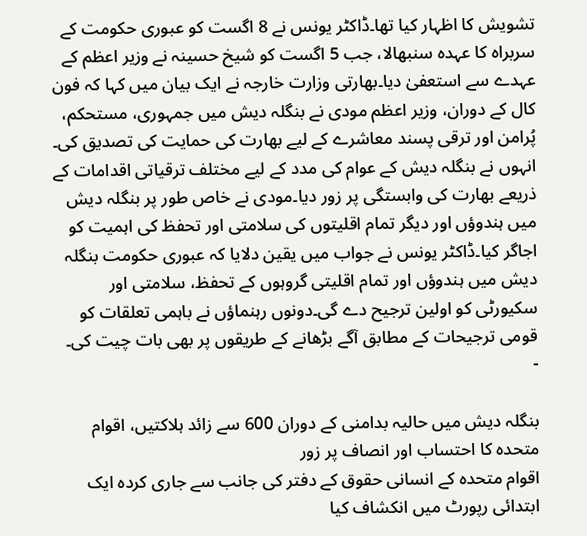تشویش کا اظہار کیا تھا۔ڈاکٹر یونس نے 8 اگست کو عبوری حکومت کے سربراہ کا عہدہ سنبھالا، جب 5 اگست کو شیخ حسینہ نے وزیر اعظم کے عہدے سے استعفیٰ دیا۔بھارتی وزارت خارجہ نے ایک بیان میں کہا کہ فون کال کے دوران، وزیر اعظم مودی نے بنگلہ دیش میں جمہوری، مستحکم، پُرامن اور ترقی پسند معاشرے کے لیے بھارت کی حمایت کی تصدیق کی۔ انہوں نے بنگلہ دیش کے عوام کی مدد کے لیے مختلف ترقیاتی اقدامات کے ذریعے بھارت کی وابستگی پر زور دیا۔مودی نے خاص طور پر بنگلہ دیش میں ہندوؤں اور دیگر تمام اقلیتوں کی سلامتی اور تحفظ کی اہمیت کو اجاگر کیا۔ڈاکٹر یونس نے جواب میں یقین دلایا کہ عبوری حکومت بنگلہ دیش میں ہندوؤں اور تمام اقلیتی گروہوں کے تحفظ، سلامتی اور سکیورٹی کو اولین ترجیح دے گی۔دونوں رہنماؤں نے باہمی تعلقات کو قومی ترجیحات کے مطابق آگے بڑھانے کے طریقوں پر بھی بات چیت کی۔
-

بنگلہ دیش میں حالیہ بدامنی کے دوران 600 سے زائد ہلاکتیں، اقوام متحدہ کا احتساب اور انصاف پر زور
اقوام متحدہ کے انسانی حقوق کے دفتر کی جانب سے جاری کردہ ایک ابتدائی رپورٹ میں انکشاف کیا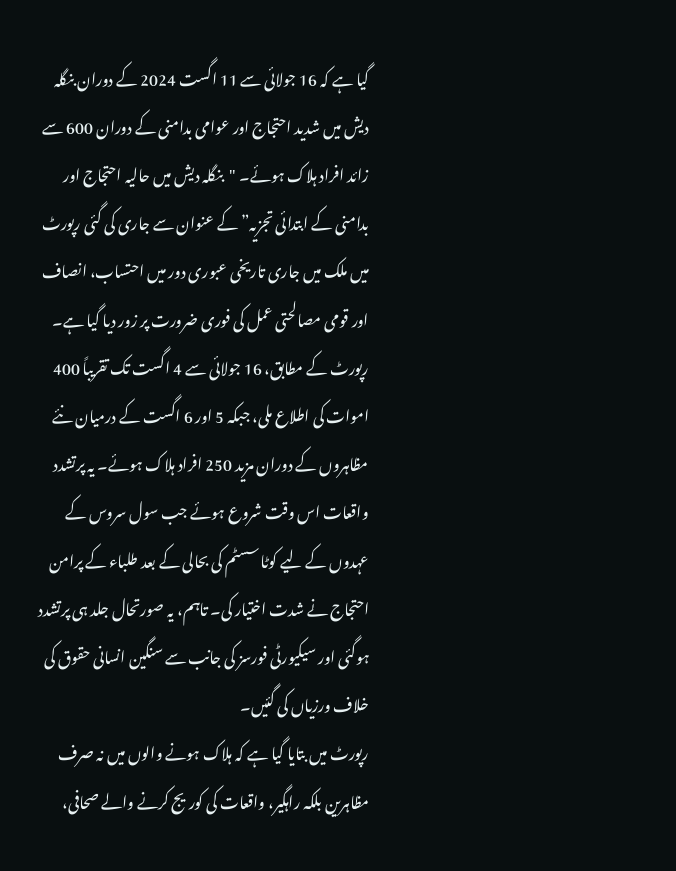گیا ہے کہ 16 جولائی سے 11 اگست 2024 کے دوران بنگلہ دیش میں شدید احتجاج اور عوامی بدامنی کے دوران 600 سے زائد افراد ہلاک ہوئے۔ "بنگلہ دیش میں حالیہ احتجاج اور بدامنی کے ابتدائی تجزیہ” کے عنوان سے جاری کی گئی رپورٹ میں ملک میں جاری تاریخی عبوری دور میں احتساب، انصاف اور قومی مصالحتی عمل کی فوری ضرورت پر زور دیا گیا ہے۔ رپورٹ کے مطابق، 16 جولائی سے 4 اگست تک تقریباً 400 اموات کی اطلاع ملی، جبکہ 5 اور 6 اگست کے درمیان نئے مظاہروں کے دوران مزید 250 افراد ہلاک ہوئے۔ یہ پرتشدد واقعات اس وقت شروع ہوئے جب سول سروس کے عہدوں کے لیے کوٹا سسٹم کی بحالی کے بعد طلباء کے پرامن احتجاج نے شدت اختیار کی۔ تاہم، یہ صورتحال جلد ہی پرتشدد ہوگئی اور سیکیورٹی فورسز کی جانب سے سنگین انسانی حقوق کی خلاف ورزیاں کی گئیں۔
رپورٹ میں بتایا گیا ہے کہ ہلاک ہونے والوں میں نہ صرف مظاہرین بلکہ راہگیر، واقعات کی کوریج کرنے والے صحافی،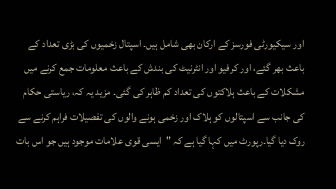اور سیکیورٹی فورسز کے ارکان بھی شامل ہیں۔ اسپتال زخمیوں کی بڑی تعداد کے باعث بھر گئے، اور کرفیو اور انٹرنیٹ کی بندش کے باعث معلومات جمع کرنے میں مشکلات کے باعث ہلاکتوں کی تعداد کم ظاہر کی گئی۔ مزید یہ کہ، ریاستی حکام کی جانب سے اسپتالوں کو ہلاک اور زخمی ہونے والوں کی تفصیلات فراہم کرنے سے روک دیا گیا۔رپورٹ میں کہا گیا ہے کہ "ایسی قوی علامات موجود ہیں جو اس بات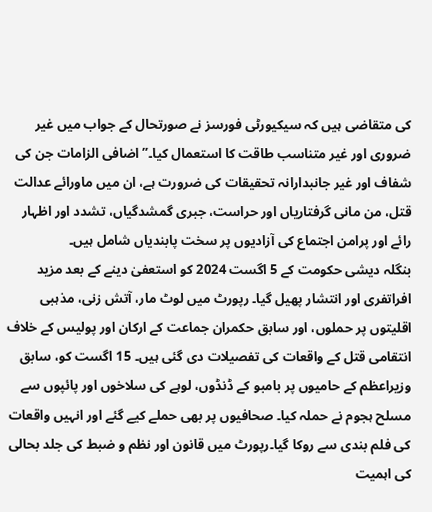کی متقاضی ہیں کہ سیکیورٹی فورسز نے صورتحال کے جواب میں غیر ضروری اور غیر متناسب طاقت کا استعمال کیا۔” اضافی الزامات جن کی شفاف اور غیر جانبدارانہ تحقیقات کی ضرورت ہے، ان میں ماورائے عدالت قتل، من مانی گرفتاریاں اور حراست، جبری گمشدگیاں، تشدد اور اظہار رائے اور پرامن اجتماع کی آزادیوں پر سخت پابندیاں شامل ہیں۔
بنگلہ دیشی حکومت کے 5 اگست 2024 کو استعفیٰ دینے کے بعد مزید افراتفری اور انتشار پھیل گیا۔ رپورٹ میں لوٹ مار، آتش زنی، مذہبی اقلیتوں پر حملوں، اور سابق حکمران جماعت کے ارکان اور پولیس کے خلاف انتقامی قتل کے واقعات کی تفصیلات دی گئی ہیں۔ 15 اگست کو، سابق وزیراعظم کے حامیوں پر بامبو کے ڈنڈوں، لوہے کی سلاخوں اور پائپوں سے مسلح ہجوم نے حملہ کیا۔ صحافیوں پر بھی حملے کیے گئے اور انہیں واقعات کی فلم بندی سے روکا گیا۔رپورٹ میں قانون اور نظم و ضبط کی جلد بحالی کی اہمیت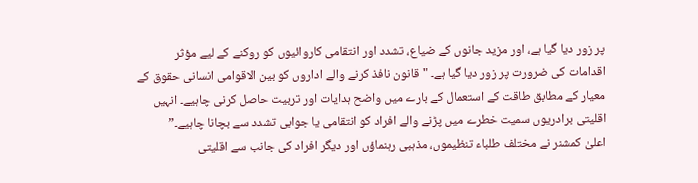پر زور دیا گیا ہے، اور مزید جانوں کے ضیاع، تشدد اور انتقامی کاروائیوں کو روکنے کے لیے مؤثر اقدامات کی ضرورت پر زور دیا گیا ہے۔ "قانون نافذ کرنے والے اداروں کو بین الاقوامی انسانی حقوق کے معیار کے مطابق طاقت کے استعمال کے بارے میں واضح ہدایات اور تربیت حاصل کرنی چاہیے۔ انہیں اقلیتی برادریوں سمیت خطرے میں پڑنے والے افراد کو انتقامی یا جوابی تشدد سے بچانا چاہیے۔”
اعلیٰ کمشنر نے مختلف طلباء تنظیموں، مذہبی رہنماؤں اور دیگر افراد کی جانب سے اقلیتی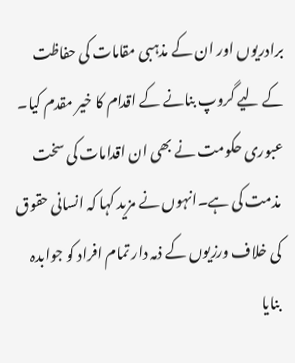برادریوں اور ان کے مذہبی مقامات کی حفاظت کے لیے گروپ بنانے کے اقدام کا خیر مقدم کیا۔ عبوری حکومت نے بھی ان اقدامات کی سخت مذمت کی ہے۔انہوں نے مزید کہا کہ انسانی حقوق کی خلاف ورزیوں کے ذمہ دار تمام افراد کو جوابدہ بنایا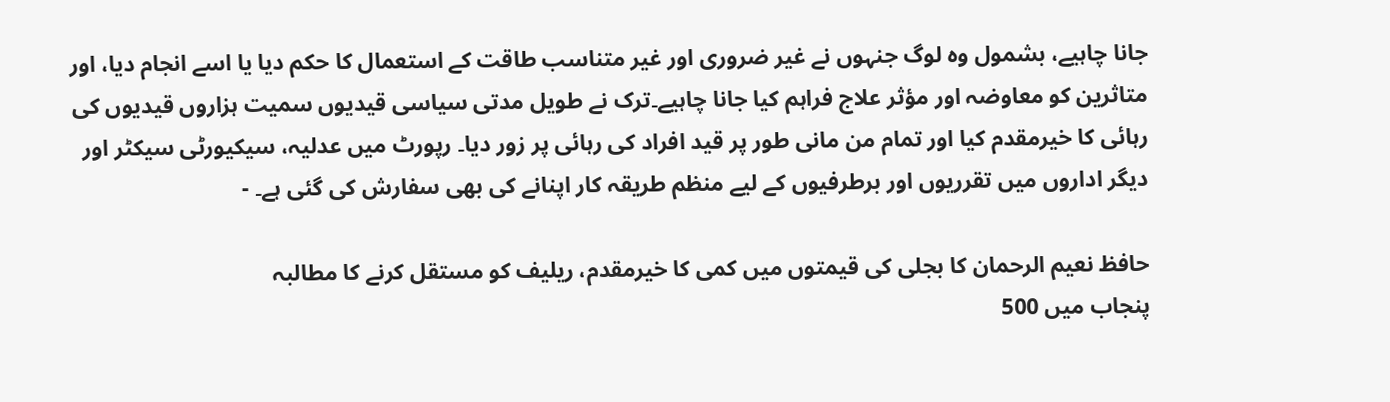جانا چاہیے، بشمول وہ لوگ جنہوں نے غیر ضروری اور غیر متناسب طاقت کے استعمال کا حکم دیا یا اسے انجام دیا، اور متاثرین کو معاوضہ اور مؤثر علاج فراہم کیا جانا چاہیے۔ترک نے طویل مدتی سیاسی قیدیوں سمیت ہزاروں قیدیوں کی رہائی کا خیرمقدم کیا اور تمام من مانی طور پر قید افراد کی رہائی پر زور دیا۔ رپورٹ میں عدلیہ، سیکیورٹی سیکٹر اور دیگر اداروں میں تقرریوں اور برطرفیوں کے لیے منظم طریقہ کار اپنانے کی بھی سفارش کی گئی ہے۔ -

حافظ نعیم الرحمان کا بجلی کی قیمتوں میں کمی کا خیرمقدم، ریلیف کو مستقل کرنے کا مطالبہ
پنجاب میں 500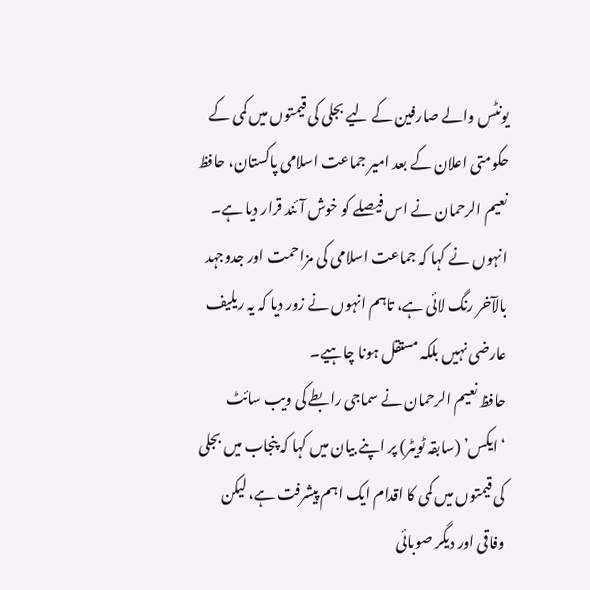یونٹس والے صارفین کے لیے بجلی کی قیمتوں میں کمی کے حکومتی اعلان کے بعد امیر جماعت اسلامی پاکستان، حافظ نعیم الرحمان نے اس فیصلے کو خوش آئند قرار دیا ہے۔ انہوں نے کہا کہ جماعت اسلامی کی مزاحمت اور جدوجہد بالآخر رنگ لائی ہے، تاہم انہوں نے زور دیا کہ یہ ریلیف عارضی نہیں بلکہ مستقل ہونا چاہیے۔
حافظ نعیم الرحمان نے سماجی رابطے کی ویب سائٹ ‘ایکس’ (سابقہ ٹویٹر) پر اپنے بیان میں کہا کہ پنجاب میں بجلی کی قیمتوں میں کمی کا اقدام ایک اہم پیشرفت ہے، لیکن وفاقی اور دیگر صوبائی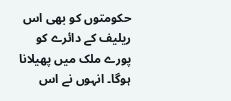حکومتوں کو بھی اس ریلیف کے دائرے کو پورے ملک میں پھیلانا ہوگا۔ انہوں نے اس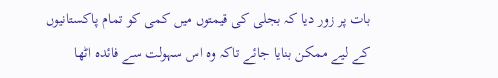بات پر زور دیا کہ بجلی کی قیمتوں میں کمی کو تمام پاکستانیوں کے لیے ممکن بنایا جائے تاکہ وہ اس سہولت سے فائدہ اٹھا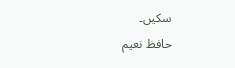سکیں۔
حافظ نعیم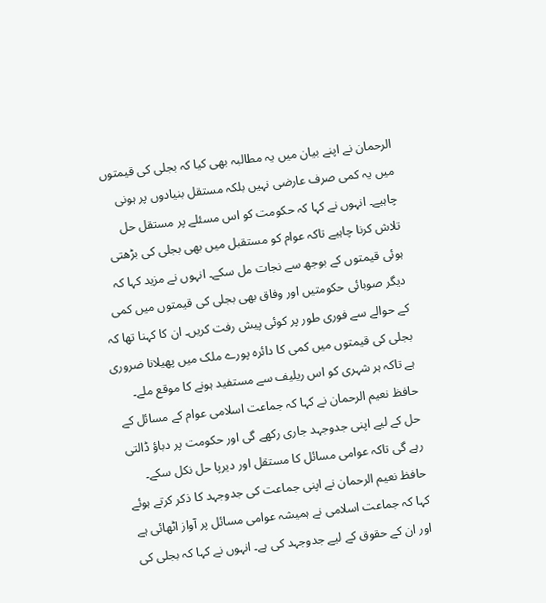الرحمان نے اپنے بیان میں یہ مطالبہ بھی کیا کہ بجلی کی قیمتوں میں یہ کمی صرف عارضی نہیں بلکہ مستقل بنیادوں پر ہونی چاہیے۔ انہوں نے کہا کہ حکومت کو اس مسئلے پر مستقل حل تلاش کرنا چاہیے تاکہ عوام کو مستقبل میں بھی بجلی کی بڑھتی ہوئی قیمتوں کے بوجھ سے نجات مل سکے۔ انہوں نے مزید کہا کہ دیگر صوبائی حکومتیں اور وفاق بھی بجلی کی قیمتوں میں کمی کے حوالے سے فوری طور پر کوئی پیش رفت کریں۔ ان کا کہنا تھا کہ بجلی کی قیمتوں میں کمی کا دائرہ پورے ملک میں پھیلانا ضروری ہے تاکہ ہر شہری کو اس ریلیف سے مستفید ہونے کا موقع ملے۔ حافظ نعیم الرحمان نے کہا کہ جماعت اسلامی عوام کے مسائل کے حل کے لیے اپنی جدوجہد جاری رکھے گی اور حکومت پر دباؤ ڈالتی رہے گی تاکہ عوامی مسائل کا مستقل اور دیرپا حل نکل سکے۔
حافظ نعیم الرحمان نے اپنی جماعت کی جدوجہد کا ذکر کرتے ہوئے کہا کہ جماعت اسلامی نے ہمیشہ عوامی مسائل پر آواز اٹھائی ہے اور ان کے حقوق کے لیے جدوجہد کی ہے۔ انہوں نے کہا کہ بجلی کی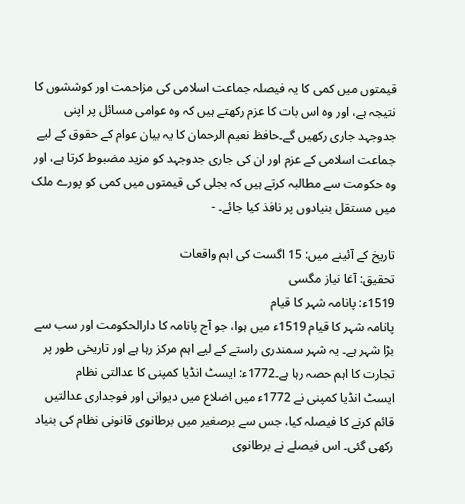قیمتوں میں کمی کا یہ فیصلہ جماعت اسلامی کی مزاحمت اور کوششوں کا نتیجہ ہے، اور وہ اس بات کا عزم رکھتے ہیں کہ وہ عوامی مسائل پر اپنی جدوجہد جاری رکھیں گے۔حافظ نعیم الرحمان کا یہ بیان عوام کے حقوق کے لیے جماعت اسلامی کے عزم اور ان کی جاری جدوجہد کو مزید مضبوط کرتا ہے، اور وہ حکومت سے مطالبہ کرتے ہیں کہ بجلی کی قیمتوں میں کمی کو پورے ملک میں مستقل بنیادوں پر نافذ کیا جائے۔ -

تاریخ کے آئینے میں: 15 اگست کی اہم واقعات
تحقیق: آغا نیاز مگسی
1519ء: پانامہ شہر کا قیام
پانامہ شہر کا قیام 1519ء میں ہوا، جو آج پانامہ کا دارالحکومت اور سب سے بڑا شہر ہے۔ یہ شہر سمندری راستے کے لیے اہم مرکز رہا ہے اور تاریخی طور پر تجارت کا اہم حصہ رہا ہے۔1772ء: ایسٹ انڈیا کمپنی کا عدالتی نظام
ایسٹ انڈیا کمپنی نے 1772ء میں اضلاع میں دیوانی اور فوجداری عدالتیں قائم کرنے کا فیصلہ کیا، جس سے برصغیر میں برطانوی قانونی نظام کی بنیاد رکھی گئی۔ اس فیصلے نے برطانوی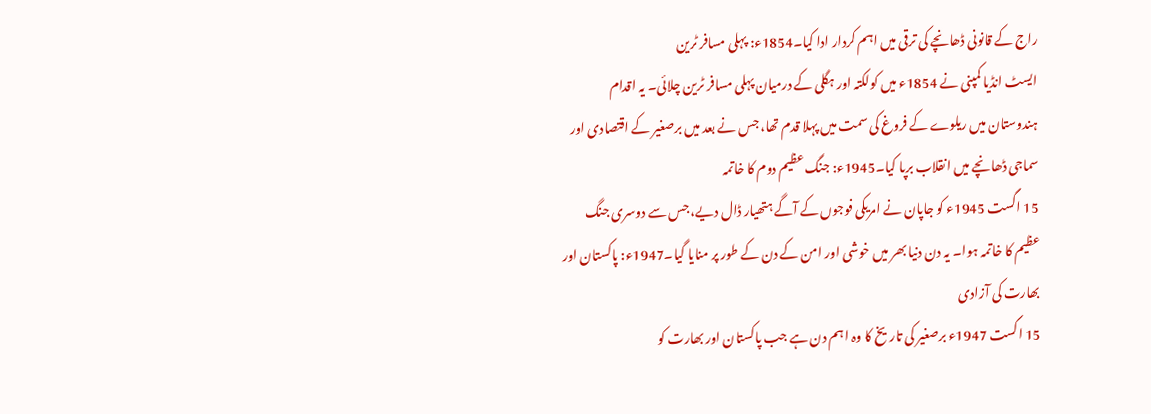راج کے قانونی ڈھانچے کی ترقی میں اہم کردار ادا کیا۔1854ء: پہلی مسافر ٹرین
ایسٹ انڈیا کمپنی نے 1854ء میں کولکتہ اور ہگلی کے درمیان پہلی مسافر ٹرین چلائی۔ یہ اقدام ہندوستان میں ریلوے کے فروغ کی سمت میں پہلا قدم تھا، جس نے بعد میں برصغیر کے اقتصادی اور سماجی ڈھانچے میں انقلاب برپا کیا۔1945ء: جنگ عظیم دوم کا خاتمہ
15 اگست 1945ء کو جاپان نے امریکی فوجوں کے آگے ہتھیار ڈال دیے، جس سے دوسری جنگ عظیم کا خاتمہ ہوا۔ یہ دن دنیا بھر میں خوشی اور امن کے دن کے طور پر منایا گیا۔1947ء: پاکستان اور بھارت کی آزادی
15 اگست 1947ء برصغیر کی تاریخ کا وہ اہم دن ہے جب پاکستان اور بھارت کو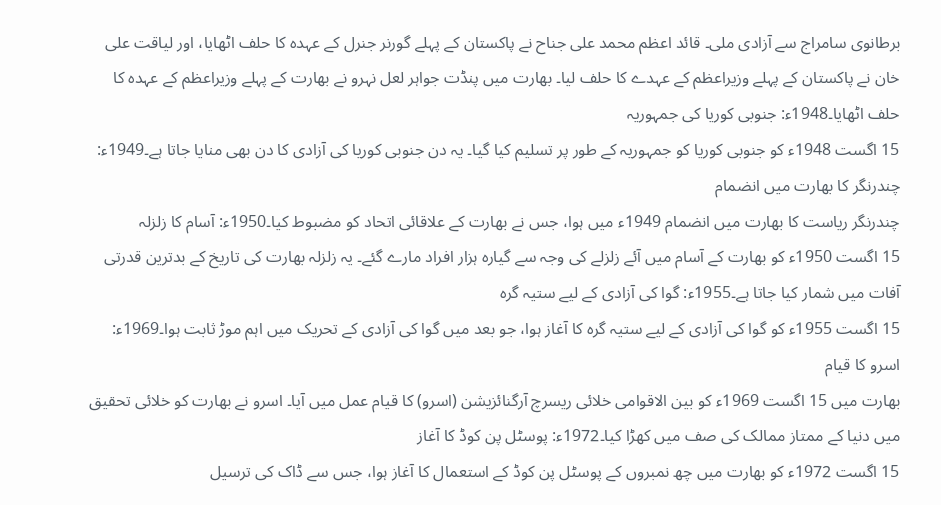برطانوی سامراج سے آزادی ملی۔ قائد اعظم محمد علی جناح نے پاکستان کے پہلے گورنر جنرل کے عہدہ کا حلف اٹھایا، اور لیاقت علی خان نے پاکستان کے پہلے وزیراعظم کے عہدے کا حلف لیا۔ بھارت میں پنڈت جواہر لعل نہرو نے بھارت کے پہلے وزیراعظم کے عہدہ کا حلف اٹھایا۔1948ء: جنوبی کوریا کی جمہوریہ
15 اگست 1948ء کو جنوبی کوریا کو جمہوریہ کے طور پر تسلیم کیا گیا۔ یہ دن جنوبی کوریا کی آزادی کا دن بھی منایا جاتا ہے۔1949ء: چندرنگر کا بھارت میں انضمام
چندرنگر ریاست کا بھارت میں انضمام 1949ء میں ہوا، جس نے بھارت کے علاقائی اتحاد کو مضبوط کیا۔1950ء: آسام کا زلزلہ
15 اگست 1950ء کو بھارت کے آسام میں آئے زلزلے کی وجہ سے گیارہ ہزار افراد مارے گئے۔ یہ زلزلہ بھارت کی تاریخ کے بدترین قدرتی آفات میں شمار کیا جاتا ہے۔1955ء: گوا کی آزادی کے لیے ستیہ گرہ
15 اگست 1955ء کو گوا کی آزادی کے لیے ستیہ گرہ کا آغاز ہوا، جو بعد میں گوا کی آزادی کے تحریک میں اہم موڑ ثابت ہوا۔1969ء: اسرو کا قیام
بھارت میں 15 اگست 1969ء کو بین الاقوامی خلائی ریسرچ آرگنائزیشن (اسرو) کا قیام عمل میں آیا۔ اسرو نے بھارت کو خلائی تحقیق میں دنیا کے ممتاز ممالک کی صف میں کھڑا کیا۔1972ء: پوسٹل پن کوڈ کا آغاز
15 اگست 1972ء کو بھارت میں چھ نمبروں کے پوسٹل پن کوڈ کے استعمال کا آغاز ہوا، جس سے ڈاک کی ترسیل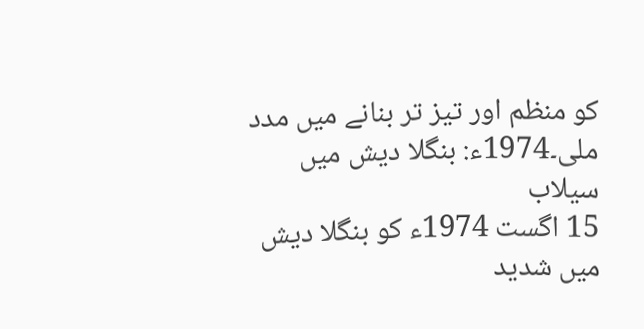کو منظم اور تیز تر بنانے میں مدد ملی۔1974ء: بنگلا دیش میں سیلاب
15 اگست 1974ء کو بنگلا دیش میں شدید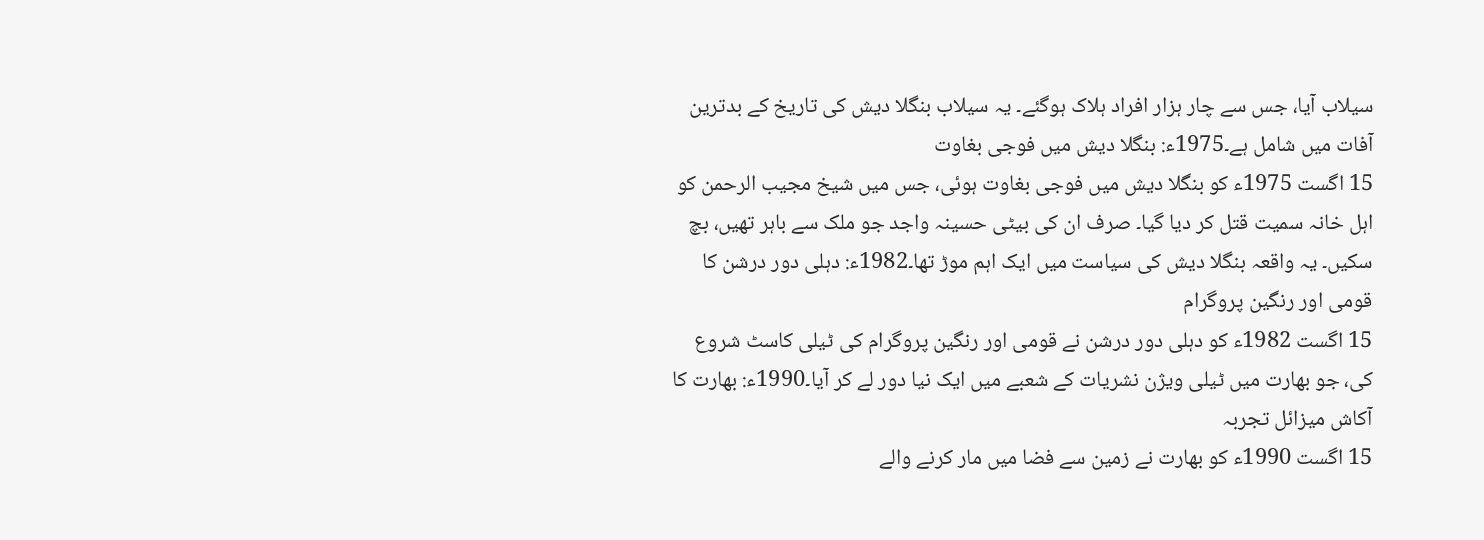سیلاب آیا، جس سے چار ہزار افراد ہلاک ہوگئے۔ یہ سیلاب بنگلا دیش کی تاریخ کے بدترین آفات میں شامل ہے۔1975ء: بنگلا دیش میں فوجی بغاوت
15 اگست 1975ء کو بنگلا دیش میں فوجی بغاوت ہوئی، جس میں شیخ مجیب الرحمن کو اہل خانہ سمیت قتل کر دیا گیا۔ صرف ان کی بیٹی حسینہ واجد جو ملک سے باہر تھیں، بچ سکیں۔ یہ واقعہ بنگلا دیش کی سیاست میں ایک اہم موڑ تھا۔1982ء: دہلی دور درشن کا قومی اور رنگین پروگرام
15 اگست 1982ء کو دہلی دور درشن نے قومی اور رنگین پروگرام کی ٹیلی کاسٹ شروع کی، جو بھارت میں ٹیلی ویژن نشریات کے شعبے میں ایک نیا دور لے کر آیا۔1990ء: بھارت کا آکاش میزائل تجربہ
15 اگست 1990ء کو بھارت نے زمین سے فضا میں مار کرنے والے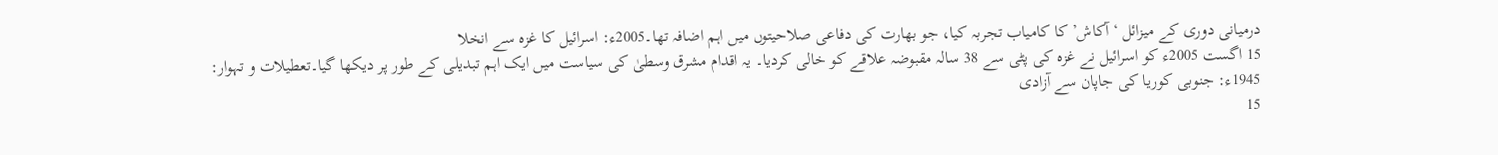درمیانی دوری کے میزائل ‘آکاش’ کا کامیاب تجربہ کیا، جو بھارت کی دفاعی صلاحیتوں میں اہم اضافہ تھا۔2005ء: اسرائیل کا غزہ سے انخلا
15 اگست 2005ء کو اسرائیل نے غزہ کی پٹی سے 38 سالہ مقبوضہ علاقے کو خالی کردیا۔ یہ اقدام مشرق وسطیٰ کی سیاست میں ایک اہم تبدیلی کے طور پر دیکھا گیا۔تعطیلات و تہوار:
1945ء: جنوبی کوریا کی جاپان سے آزادی
15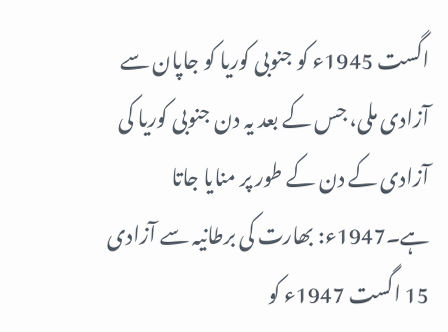اگست 1945ء کو جنوبی کوریا کو جاپان سے آزادی ملی، جس کے بعد یہ دن جنوبی کوریا کی آزادی کے دن کے طور پر منایا جاتا ہے۔1947ء: بھارت کی برطانیہ سے آزادی
15 اگست 1947ء کو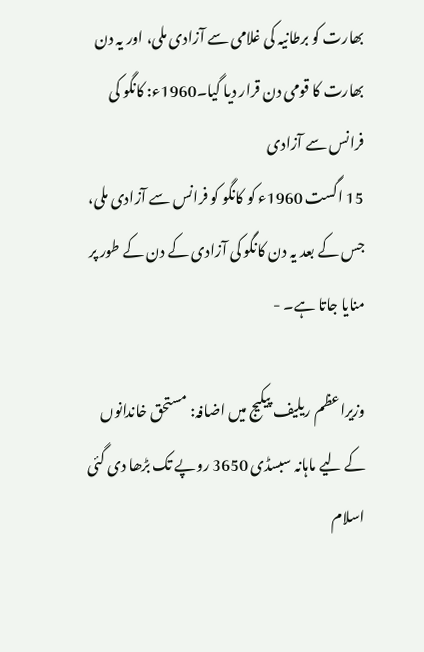بھارت کو برطانیہ کی غلامی سے آزادی ملی، اور یہ دن بھارت کا قومی دن قرار دیا گیا۔1960ء: کانگو کی فرانس سے آزادی
15 اگست 1960ء کو کانگو کو فرانس سے آزادی ملی، جس کے بعد یہ دن کانگو کی آزادی کے دن کے طور پر منایا جاتا ہے۔ -

وزیراعظم ریلیف پیکیج میں اضافہ: مستحق خاندانوں کے لیے ماہانہ سبسڈی 3650 روپے تک بڑھا دی گئی
اسلام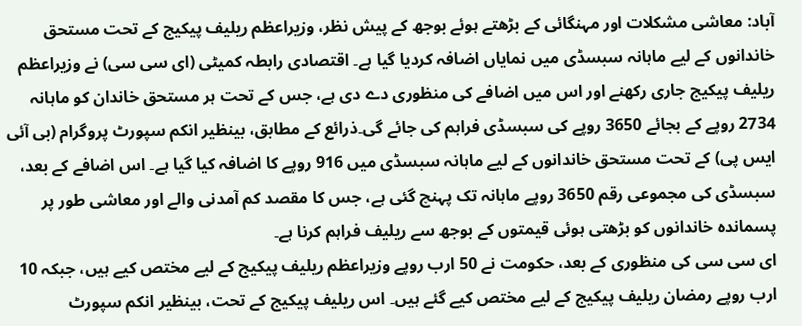آباد: معاشی مشکلات اور مہنگائی کے بڑھتے ہوئے بوجھ کے پیش نظر، وزیراعظم ریلیف پیکیج کے تحت مستحق خاندانوں کے لیے ماہانہ سبسڈی میں نمایاں اضافہ کردیا گیا ہے۔ اقتصادی رابطہ کمیٹی (ای سی سی) نے وزیراعظم ریلیف پیکیج جاری رکھنے اور اس میں اضافے کی منظوری دے دی ہے، جس کے تحت ہر مستحق خاندان کو ماہانہ 2734 روپے کے بجائے 3650 روپے کی سبسڈی فراہم کی جائے گی۔ذرائع کے مطابق، بینظیر انکم سپورٹ پروگرام (بی آئی ایس پی) کے تحت مستحق خاندانوں کے لیے ماہانہ سبسڈی میں 916 روپے کا اضافہ کیا گیا ہے۔ اس اضافے کے بعد، سبسڈی کی مجموعی رقم 3650 روپے ماہانہ تک پہنچ گئی ہے، جس کا مقصد کم آمدنی والے اور معاشی طور پر پسماندہ خاندانوں کو بڑھتی ہوئی قیمتوں کے بوجھ سے ریلیف فراہم کرنا ہے۔
ای سی سی کی منظوری کے بعد، حکومت نے 50 ارب روپے وزیراعظم ریلیف پیکیج کے لیے مختص کیے ہیں، جبکہ 10 ارب روپے رمضان ریلیف پیکیج کے لیے مختص کیے گئے ہیں۔ اس ریلیف پیکیج کے تحت، بینظیر انکم سپورٹ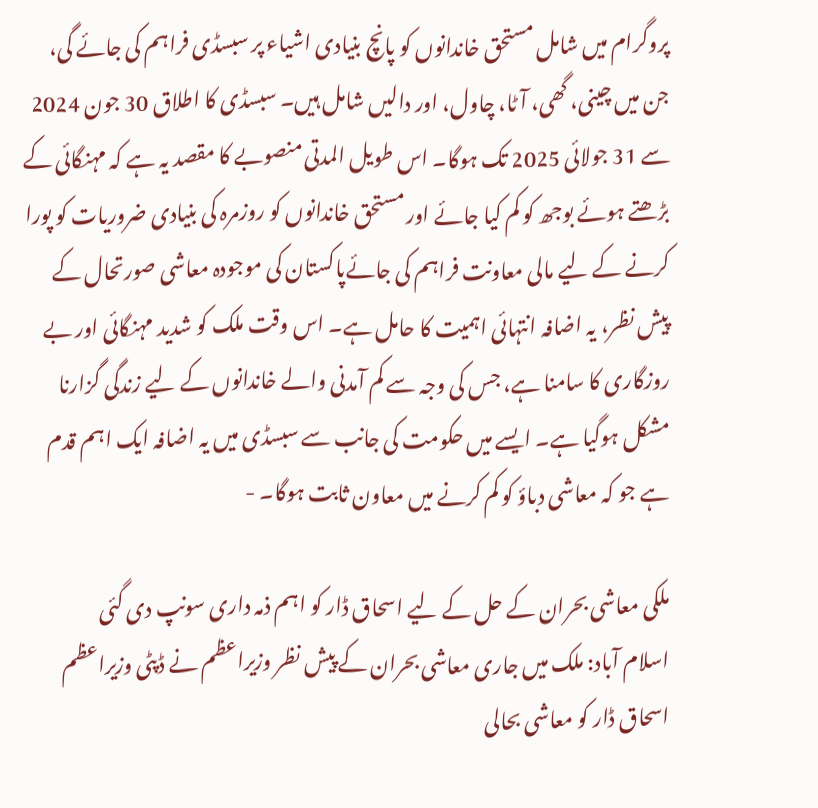پروگرام میں شامل مستحق خاندانوں کو پانچ بنیادی اشیاء پر سبسڈی فراہم کی جائے گی، جن میں چینی، گھی، آٹا، چاول، اور دالیں شامل ہیں۔ سبسڈی کا اطلاق 30 جون 2024 سے 31 جولائی 2025 تک ہوگا۔ اس طویل المدتی منصوبے کا مقصد یہ ہے کہ مہنگائی کے بڑھتے ہوئے بوجھ کو کم کیا جائے اور مستحق خاندانوں کو روزمرہ کی بنیادی ضروریات کو پورا کرنے کے لیے مالی معاونت فراہم کی جائےپاکستان کی موجودہ معاشی صورتحال کے پیش نظر، یہ اضافہ انتہائی اہمیت کا حامل ہے۔ اس وقت ملک کو شدید مہنگائی اور بے روزگاری کا سامنا ہے، جس کی وجہ سے کم آمدنی والے خاندانوں کے لیے زندگی گزارنا مشکل ہوگیا ہے۔ ایسے میں حکومت کی جانب سے سبسڈی میں یہ اضافہ ایک اہم قدم ہے جو کہ معاشی دباؤ کو کم کرنے میں معاون ثابت ہوگا۔ -

ملکی معاشی بحران کے حل کے لیے اسحاق ڈار کو اہم ذمہ داری سونپ دی گئی
اسلام آباد: ملک میں جاری معاشی بحران کے پیش نظر وزیراعظم نے ڈپٹی وزیراعظم اسحاق ڈار کو معاشی بحالی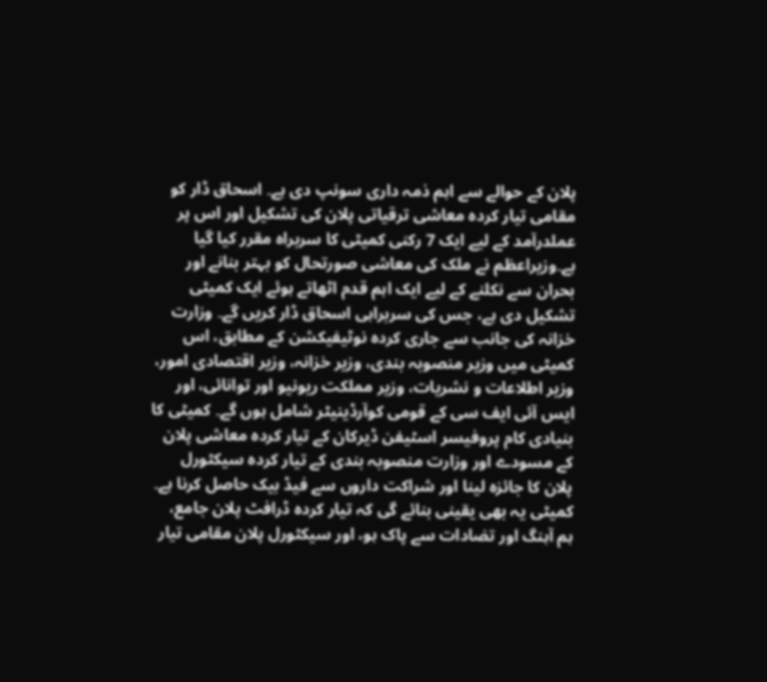پلان کے حوالے سے اہم ذمہ داری سونپ دی ہے۔ اسحاق ڈار کو مقامی تیار کردہ معاشی ترقیاتی پلان کی تشکیل اور اس پر عملدرآمد کے لیے ایک 7 رکنی کمیٹی کا سربراہ مقرر کیا گیا ہے۔وزیراعظم نے ملک کی معاشی صورتحال کو بہتر بنانے اور بحران سے نکلنے کے لیے ایک اہم قدم اٹھاتے ہوئے ایک کمیٹی تشکیل دی ہے، جس کی سربراہی اسحاق ڈار کریں گے۔ وزارت خزانہ کی جانب سے جاری کردہ نوٹیفیکشن کے مطابق، اس کمیٹی میں وزیر منصوبہ بندی، وزیر خزانہ، وزیر اقتصادی امور، وزیر اطلاعات و نشریات، وزیر مملکت ریونیو اور توانائی، اور ایس آئی ایف سی کے قومی کوآرڈینیٹر شامل ہوں گے۔ کمیٹی کا بنیادی کام پروفیسر اسٹیفن ڈیرکان کے تیار کردہ معاشی پلان کے مسودے اور وزارت منصوبہ بندی کے تیار کردہ سیکٹورل پلان کا جائزہ لینا اور شراکت داروں سے فیڈ بیک حاصل کرنا ہے۔ کمیٹی یہ بھی یقینی بنائے گی کہ تیار کردہ ڈرافٹ پلان جامع، ہم آہنگ اور تضادات سے پاک ہو، اور سیکٹورل پلان مقامی تیار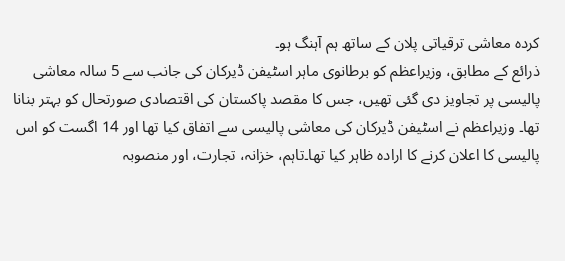کردہ معاشی ترقیاتی پلان کے ساتھ ہم آہنگ ہو۔
ذرائع کے مطابق، وزیراعظم کو برطانوی ماہر اسٹیفن ڈیرکان کی جانب سے 5 سالہ معاشی پالیسی پر تجاویز دی گئی تھیں، جس کا مقصد پاکستان کی اقتصادی صورتحال کو بہتر بنانا تھا۔ وزیراعظم نے اسٹیفن ڈیرکان کی معاشی پالیسی سے اتفاق کیا تھا اور 14 اگست کو اس پالیسی کا اعلان کرنے کا ارادہ ظاہر کیا تھا۔تاہم، خزانہ، تجارت، اور منصوبہ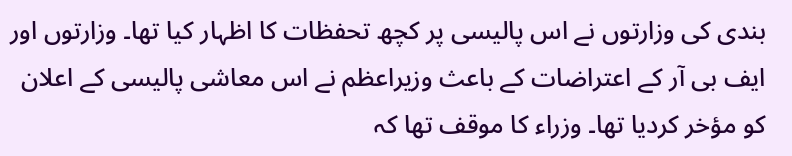بندی کی وزارتوں نے اس پالیسی پر کچھ تحفظات کا اظہار کیا تھا۔ وزارتوں اور ایف بی آر کے اعتراضات کے باعث وزیراعظم نے اس معاشی پالیسی کے اعلان کو مؤخر کردیا تھا۔ وزراء کا موقف تھا کہ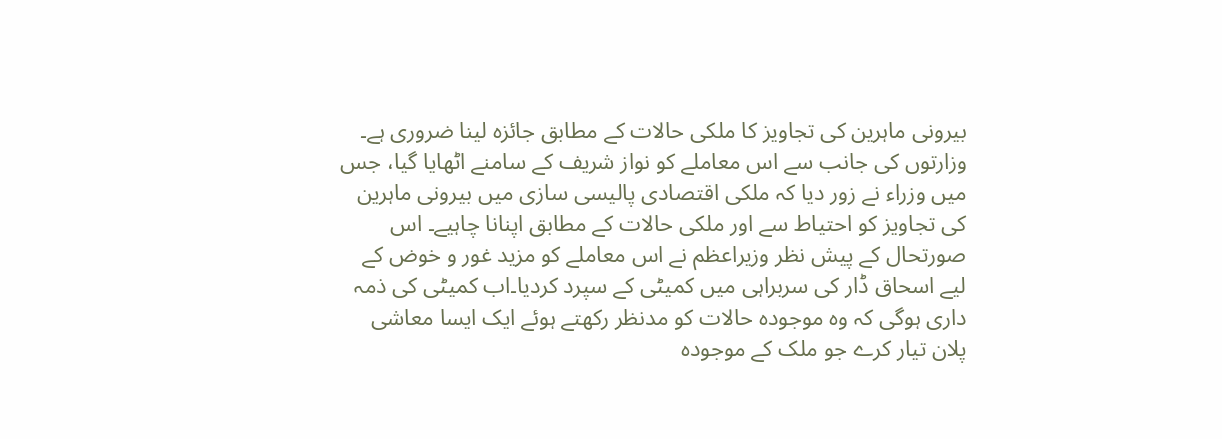بیرونی ماہرین کی تجاویز کا ملکی حالات کے مطابق جائزہ لینا ضروری ہے۔
وزارتوں کی جانب سے اس معاملے کو نواز شریف کے سامنے اٹھایا گیا، جس میں وزراء نے زور دیا کہ ملکی اقتصادی پالیسی سازی میں بیرونی ماہرین کی تجاویز کو احتیاط سے اور ملکی حالات کے مطابق اپنانا چاہیے۔ اس صورتحال کے پیش نظر وزیراعظم نے اس معاملے کو مزید غور و خوض کے لیے اسحاق ڈار کی سربراہی میں کمیٹی کے سپرد کردیا۔اب کمیٹی کی ذمہ داری ہوگی کہ وہ موجودہ حالات کو مدنظر رکھتے ہوئے ایک ایسا معاشی پلان تیار کرے جو ملک کے موجودہ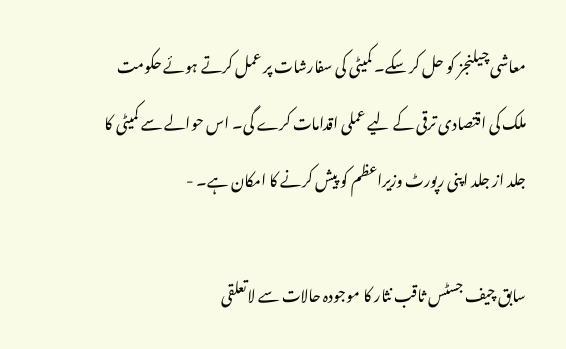معاشی چیلنجز کو حل کر سکے۔ کمیٹی کی سفارشات پر عمل کرتے ہوئے حکومت ملک کی اقتصادی ترقی کے لیے عملی اقدامات کرے گی۔ اس حوالے سے کمیٹی کا جلد از جلد اپنی رپورٹ وزیراعظم کو پیش کرنے کا امکان ہے۔ -

سابق چیف جسٹس ثاقب نثار کا موجودہ حالات سے لاتعلقی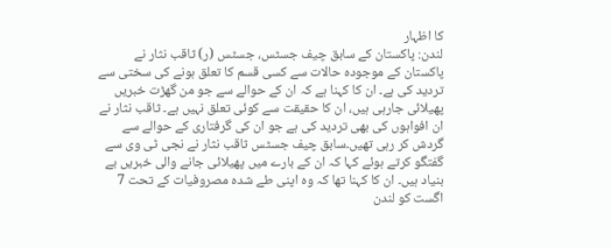کا اظہار
لندن: پاکستان کے سابق چیف جسٹس، جسٹس (ر) ثاقب نثار نے پاکستان کے موجودہ حالات سے کسی قسم کا تعلق ہونے کی سختی سے تردید کی ہے۔ ان کا کہنا ہے کہ ان کے حوالے سے جو من گھڑت خبریں پھیلائی جارہی ہیں، ان کا حقیقت سے کوئی تعلق نہیں ہے۔ ثاقب نثار نے ان افواہوں کی بھی تردید کی ہے جو ان کی گرفتاری کے حوالے سے گردش کر رہی تھیں۔سابق چیف جسٹس ثاقب نثار نے نجی ٹی وی سے گفتگو کرتے ہوئے کہا کہ ان کے بارے میں پھیلائی جانے والی خبریں بے بنیاد ہیں۔ ان کا کہنا تھا کہ وہ اپنی طے شدہ مصروفیات کے تحت 7 اگست کو لندن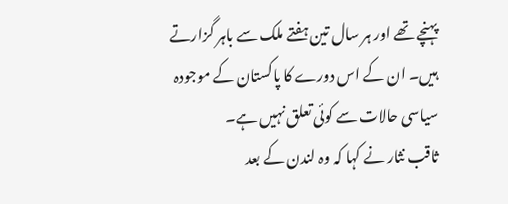پہنچے تھے اور ہر سال تین ہفتے ملک سے باہر گزارتے ہیں۔ ان کے اس دورے کا پاکستان کے موجودہ سیاسی حالات سے کوئی تعلق نہیں ہے۔
ثاقب نثار نے کہا کہ وہ لندن کے بعد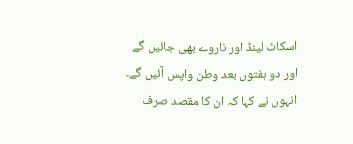اسکاٹ لینڈ اور ناروے بھی جائیں گے اور دو ہفتوں بعد وطن واپس آئیں گے۔ انہوں نے کہا کہ ان کا مقصد صرف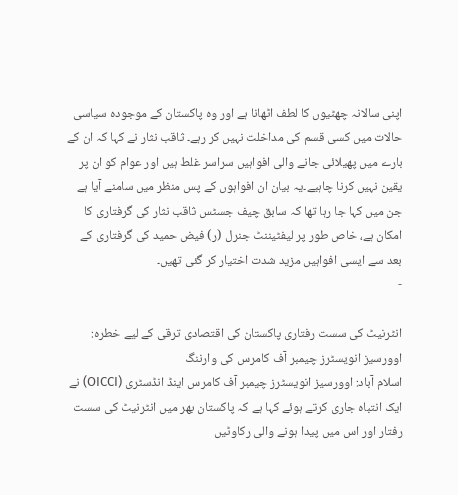اپنی سالانہ چھٹیوں کا لطف اٹھانا ہے اور وہ پاکستان کے موجودہ سیاسی حالات میں کسی قسم کی مداخلت نہیں کر رہے۔ ثاقب نثار نے کہا کہ ان کے بارے میں پھیلائی جانے والی افواہیں سراسر غلط ہیں اور عوام کو ان پر یقین نہیں کرنا چاہیے۔یہ بیان ان افواہوں کے پس منظر میں سامنے آیا ہے جن میں کہا جا رہا تھا کہ سابق چیف جسٹس ثاقب نثار کی گرفتاری کا امکان ہے، خاص طور پر لیفٹیننٹ جنرل (ر) فیض حمید کی گرفتاری کے بعد سے ایسی افواہیں مزید شدت اختیار کر گئی تھیں۔
-

انٹرنیٹ کی سست رفتاری پاکستان کی اقتصادی ترقی کے لیے خطرہ: اوورسیز انویسٹرز چیمبر آف کامرس کی وارننگ
اسلام آباد: اوورسیز انویسٹرز چیمبر آف کامرس اینڈ انڈسٹری (OICCI) نے ایک انتباہ جاری کرتے ہوئے کہا ہے کہ پاکستان بھر میں انٹرنیٹ کی سست رفتار اور اس میں پیدا ہونے والی رکاوٹیں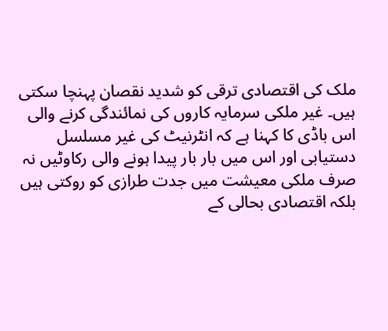ملک کی اقتصادی ترقی کو شدید نقصان پہنچا سکتی ہیں۔ غیر ملکی سرمایہ کاروں کی نمائندگی کرنے والی اس باڈی کا کہنا ہے کہ انٹرنیٹ کی غیر مسلسل دستیابی اور اس میں بار بار پیدا ہونے والی رکاوٹیں نہ صرف ملکی معیشت میں جدت طرازی کو روکتی ہیں بلکہ اقتصادی بحالی کے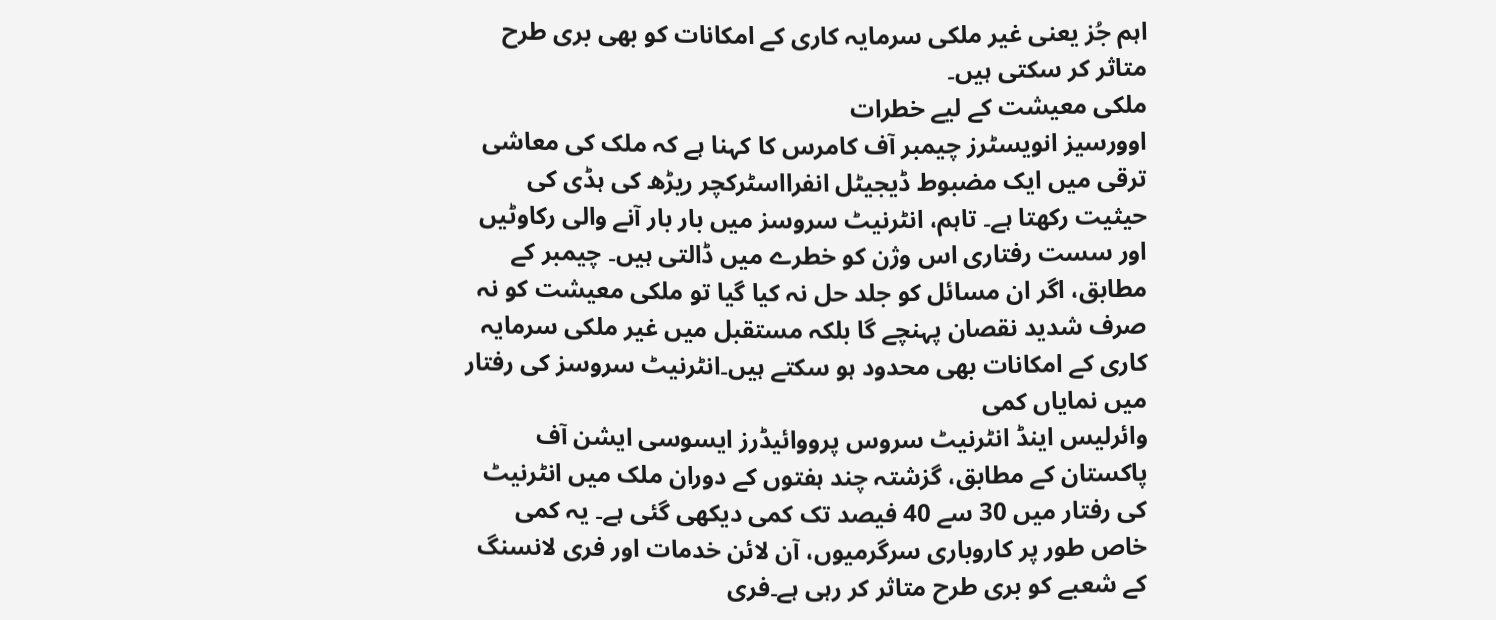اہم جُز یعنی غیر ملکی سرمایہ کاری کے امکانات کو بھی بری طرح متاثر کر سکتی ہیں۔
ملکی معیشت کے لیے خطرات
اوورسیز انویسٹرز چیمبر آف کامرس کا کہنا ہے کہ ملک کی معاشی ترقی میں ایک مضبوط ڈیجیٹل انفرااسٹرکچر ریڑھ کی ہڈی کی حیثیت رکھتا ہے۔ تاہم، انٹرنیٹ سروسز میں بار بار آنے والی رکاوٹیں اور سست رفتاری اس وژن کو خطرے میں ڈالتی ہیں۔ چیمبر کے مطابق، اگر ان مسائل کو جلد حل نہ کیا گیا تو ملکی معیشت کو نہ صرف شدید نقصان پہنچے گا بلکہ مستقبل میں غیر ملکی سرمایہ کاری کے امکانات بھی محدود ہو سکتے ہیں۔انٹرنیٹ سروسز کی رفتار میں نمایاں کمی
وائرلیس اینڈ انٹرنیٹ سروس پرووائیڈرز ایسوسی ایشن آف پاکستان کے مطابق، گزشتہ چند ہفتوں کے دوران ملک میں انٹرنیٹ کی رفتار میں 30 سے 40 فیصد تک کمی دیکھی گئی ہے۔ یہ کمی خاص طور پر کاروباری سرگرمیوں، آن لائن خدمات اور فری لانسنگ کے شعبے کو بری طرح متاثر کر رہی ہے۔فری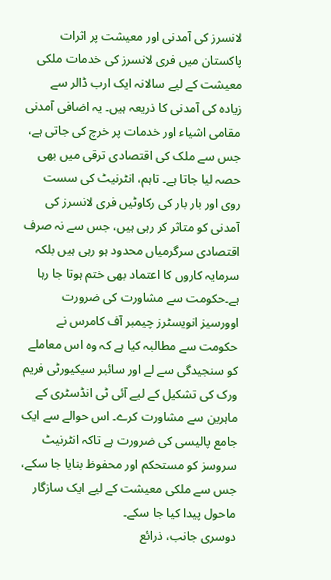لانسرز کی آمدنی اور معیشت پر اثرات
پاکستان میں فری لانسرز کی خدمات ملکی معیشت کے لیے سالانہ ایک ارب ڈالر سے زیادہ کی آمدنی کا ذریعہ ہیں۔ یہ اضافی آمدنی مقامی اشیاء اور خدمات پر خرچ کی جاتی ہے، جس سے ملک کی اقتصادی ترقی میں بھی حصہ لیا جاتا ہے۔ تاہم، انٹرنیٹ کی سست روی اور بار بار کی رکاوٹیں فری لانسرز کی آمدنی کو متاثر کر رہی ہیں، جس سے نہ صرف اقتصادی سرگرمیاں محدود ہو رہی ہیں بلکہ سرمایہ کاروں کا اعتماد بھی ختم ہوتا جا رہا ہے۔حکومت سے مشاورت کی ضرورت
اوورسیز انویسٹرز چیمبر آف کامرس نے حکومت سے مطالبہ کیا ہے کہ وہ اس معاملے کو سنجیدگی سے لے اور سائبر سیکیورٹی فریم ورک کی تشکیل کے لیے آئی ٹی انڈسٹری کے ماہرین سے مشاورت کرے۔ اس حوالے سے ایک جامع پالیسی کی ضرورت ہے تاکہ انٹرنیٹ سروسز کو مستحکم اور محفوظ بنایا جا سکے، جس سے ملکی معیشت کے لیے ایک سازگار ماحول پیدا کیا جا سکے۔
دوسری جانب، ذرائع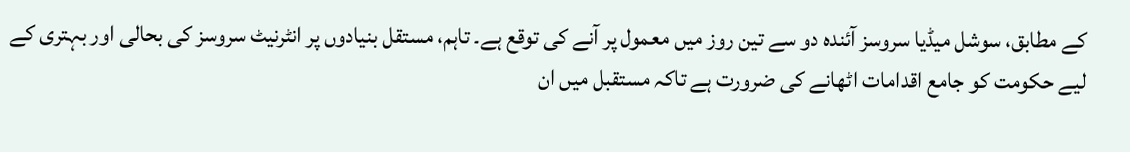کے مطابق، سوشل میڈیا سروسز آئندہ دو سے تین روز میں معمول پر آنے کی توقع ہے۔ تاہم، مستقل بنیادوں پر انٹرنیٹ سروسز کی بحالی اور بہتری کے لیے حکومت کو جامع اقدامات اٹھانے کی ضرورت ہے تاکہ مستقبل میں ان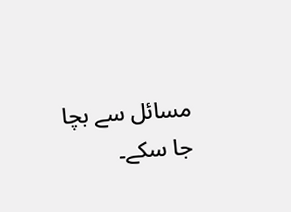مسائل سے بچا جا سکے۔